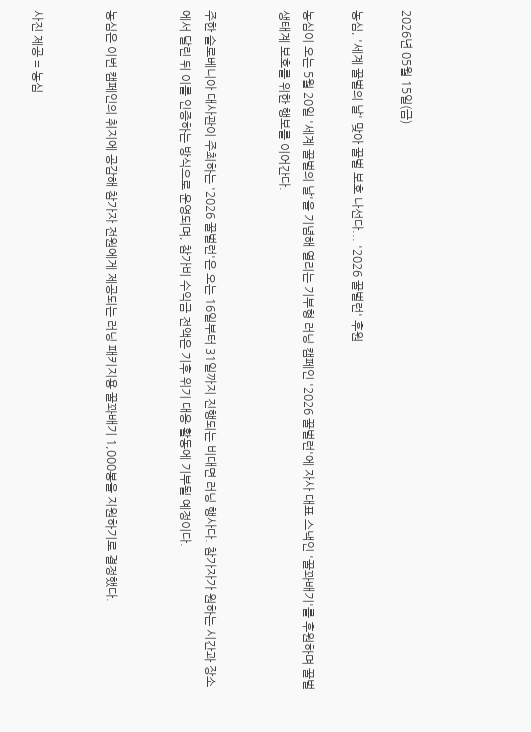2026년 05월 15일(금)

농심, '세계 꿀벌의 날' 맞아 꿀벌 보호 나선다... '2026 꿀벌런' 후원

농심이 오는 5월 20일 '세계 꿀벌의 날'을 기념해 열리는 기부형 러닝 캠페인 '2026 꿀벌런'에 자사 대표 스낵인 '꿀꽈배기'를 후원하며 꿀벌 생태계 보호를 위한 행보를 이어간다.


주한 슬로베니아 대사관이 주최하는 '2026 꿀벌런'은 오는 16일부터 31일까지 진행되는 비대면 러닝 행사다. 참가자가 원하는 시간과 장소에서 달린 뒤 이를 인증하는 방식으로 운영되며, 참가비 수익금 전액은 기후 위기 대응 활동에 기부될 예정이다.


농심은 이번 캠페인의 취지에 공감해 참가자 전원에게 제공되는 러닝 패키지용 꿀꽈배기 1,000봉을 지원하기로 결정했다.


사진 제공 = 농심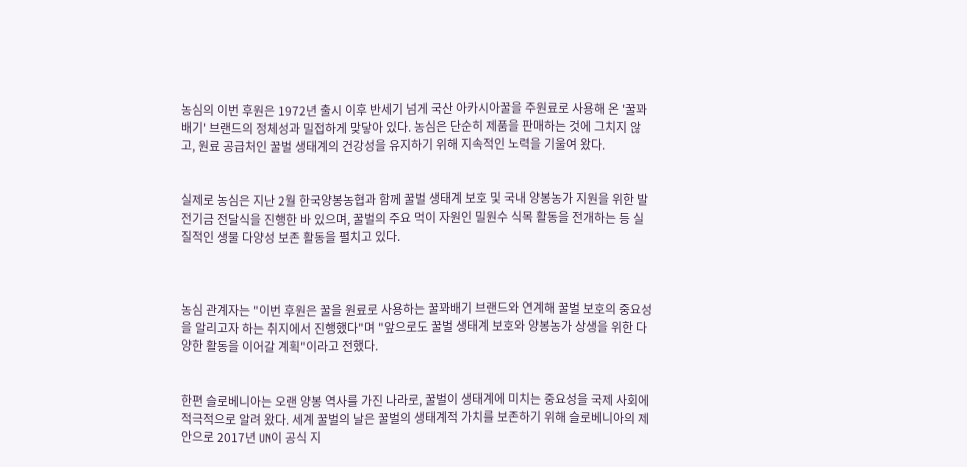농심의 이번 후원은 1972년 출시 이후 반세기 넘게 국산 아카시아꿀을 주원료로 사용해 온 '꿀꽈배기' 브랜드의 정체성과 밀접하게 맞닿아 있다. 농심은 단순히 제품을 판매하는 것에 그치지 않고, 원료 공급처인 꿀벌 생태계의 건강성을 유지하기 위해 지속적인 노력을 기울여 왔다.


실제로 농심은 지난 2월 한국양봉농협과 함께 꿀벌 생태계 보호 및 국내 양봉농가 지원을 위한 발전기금 전달식을 진행한 바 있으며, 꿀벌의 주요 먹이 자원인 밀원수 식목 활동을 전개하는 등 실질적인 생물 다양성 보존 활동을 펼치고 있다.



농심 관계자는 "이번 후원은 꿀을 원료로 사용하는 꿀꽈배기 브랜드와 연계해 꿀벌 보호의 중요성을 알리고자 하는 취지에서 진행했다"며 "앞으로도 꿀벌 생태계 보호와 양봉농가 상생을 위한 다양한 활동을 이어갈 계획"이라고 전했다.


한편 슬로베니아는 오랜 양봉 역사를 가진 나라로, 꿀벌이 생태계에 미치는 중요성을 국제 사회에 적극적으로 알려 왔다. 세계 꿀벌의 날은 꿀벌의 생태계적 가치를 보존하기 위해 슬로베니아의 제안으로 2017년 UN이 공식 지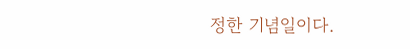정한 기념일이다.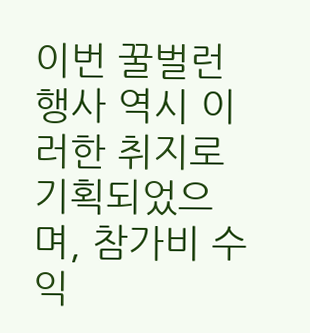이번 꿀벌런 행사 역시 이러한 취지로 기획되었으며, 참가비 수익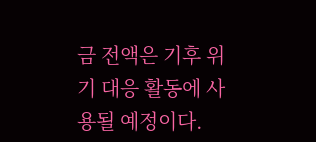금 전액은 기후 위기 대응 활동에 사용될 예정이다.